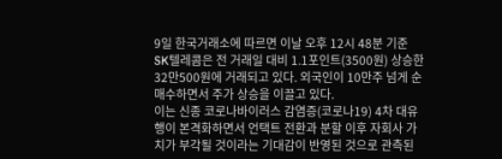9일 한국거래소에 따르면 이날 오후 12시 48분 기준 SK텔레콤은 전 거래일 대비 1.1포인트(3500원) 상승한 32만500원에 거래되고 있다. 외국인이 10만주 넘게 순매수하면서 주가 상승을 이끌고 있다.
이는 신종 코로나바이러스 감염증(코로나19) 4차 대유행이 본격화하면서 언택트 전환과 분할 이후 자회사 가치가 부각될 것이라는 기대감이 반영된 것으로 관측된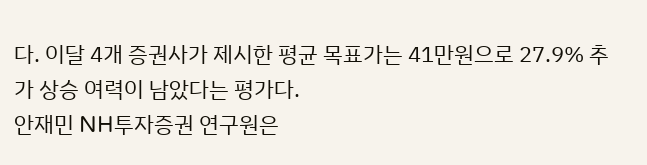다. 이달 4개 증권사가 제시한 평균 목표가는 41만원으로 27.9% 추가 상승 여력이 남았다는 평가다.
안재민 NH투자증권 연구원은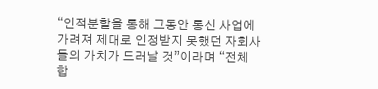“인적분할을 통해 그동안 통신 사업에 가려져 제대로 인정받지 못했던 자회사들의 가치가 드러날 것”이라며 “전체 합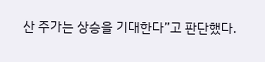산 주가는 상승을 기대한다”고 판단했다.